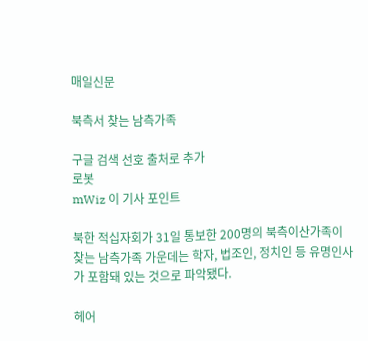매일신문

북측서 찾는 남측가족

구글 검색 선호 출처로 추가
로봇
mWiz 이 기사 포인트

북한 적십자회가 31일 통보한 200명의 북측이산가족이 찾는 남측가족 가운데는 학자, 법조인, 정치인 등 유명인사가 포함돼 있는 것으로 파악됐다.

헤어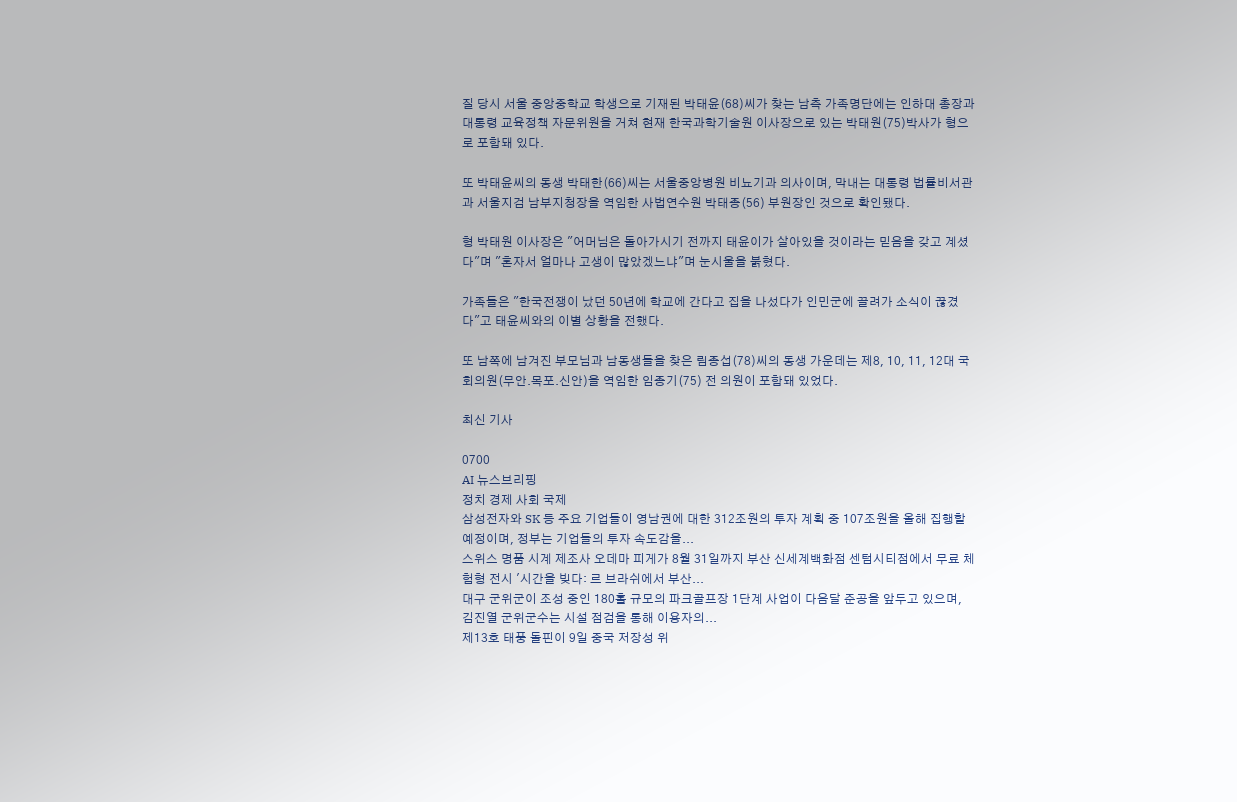질 당시 서울 중앙중학교 학생으로 기재된 박태윤(68)씨가 찾는 남측 가족명단에는 인하대 총장과 대통령 교육정책 자문위원을 거쳐 현재 한국과학기술원 이사장으로 있는 박태원(75)박사가 형으로 포함돼 있다.

또 박태윤씨의 동생 박태한(66)씨는 서울중앙병원 비뇨기과 의사이며, 막내는 대통령 법률비서관과 서울지검 남부지청장을 역임한 사법연수원 박태종(56) 부원장인 것으로 확인됐다.

형 박태원 이사장은 "어머님은 돌아가시기 전까지 태윤이가 살아있을 것이라는 믿음을 갖고 계셨다"며 "혼자서 얼마나 고생이 많았겠느냐"며 눈시울을 붉혔다.

가족들은 "한국전쟁이 났던 50년에 학교에 간다고 집을 나섰다가 인민군에 끌려가 소식이 끊겼다"고 태윤씨와의 이별 상황을 전했다.

또 남쪽에 남겨진 부모님과 남동생들을 찾은 림종섭(78)씨의 동생 가운데는 제8, 10, 11, 12대 국회의원(무안.목포.신안)을 역임한 임종기(75) 전 의원이 포함돼 있었다.

최신 기사

0700
AI 뉴스브리핑
정치 경제 사회 국제
삼성전자와 SK 등 주요 기업들이 영남권에 대한 312조원의 투자 계획 중 107조원을 올해 집행할 예정이며, 정부는 기업들의 투자 속도감을...
스위스 명품 시계 제조사 오데마 피게가 8월 31일까지 부산 신세계백화점 센텀시티점에서 무료 체험형 전시 '시간을 빚다: 르 브라쉬에서 부산...
대구 군위군이 조성 중인 180홀 규모의 파크골프장 1단계 사업이 다음달 준공을 앞두고 있으며, 김진열 군위군수는 시설 점검을 통해 이용자의...
제13호 태풍 돌핀이 9일 중국 저장성 위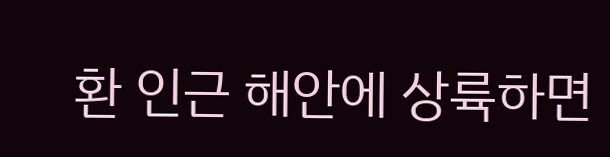환 인근 해안에 상륙하면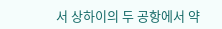서 상하이의 두 공항에서 약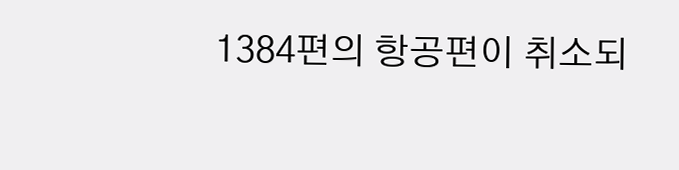1384편의 항공편이 취소되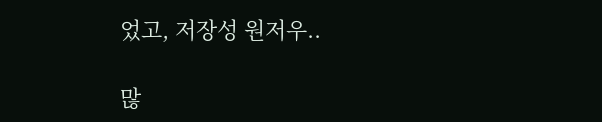었고, 저장성 원저우..

많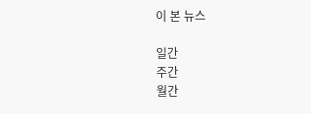이 본 뉴스

일간
주간
월간